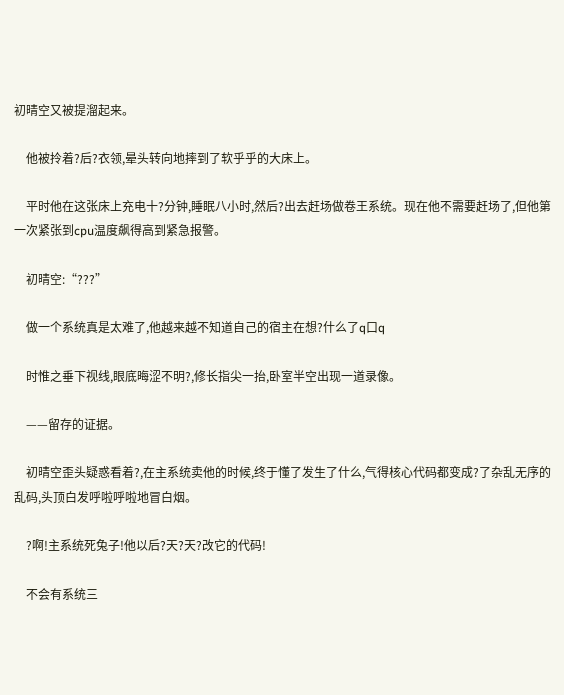初晴空又被提溜起来。

    他被拎着?后?衣领,晕头转向地摔到了软乎乎的大床上。

    平时他在这张床上充电十?分钟,睡眠八小时,然后?出去赶场做卷王系统。现在他不需要赶场了,但他第一次紧张到cpu温度飙得高到紧急报警。

    初晴空:“???”

    做一个系统真是太难了,他越来越不知道自己的宿主在想?什么了q口q

    时惟之垂下视线,眼底晦涩不明?,修长指尖一抬,卧室半空出现一道录像。

    ——留存的证据。

    初晴空歪头疑惑看着?,在主系统卖他的时候,终于懂了发生了什么,气得核心代码都变成?了杂乱无序的乱码,头顶白发呼啦呼啦地冒白烟。

    ?啊!主系统死兔子!他以后?天?天?改它的代码!

    不会有系统三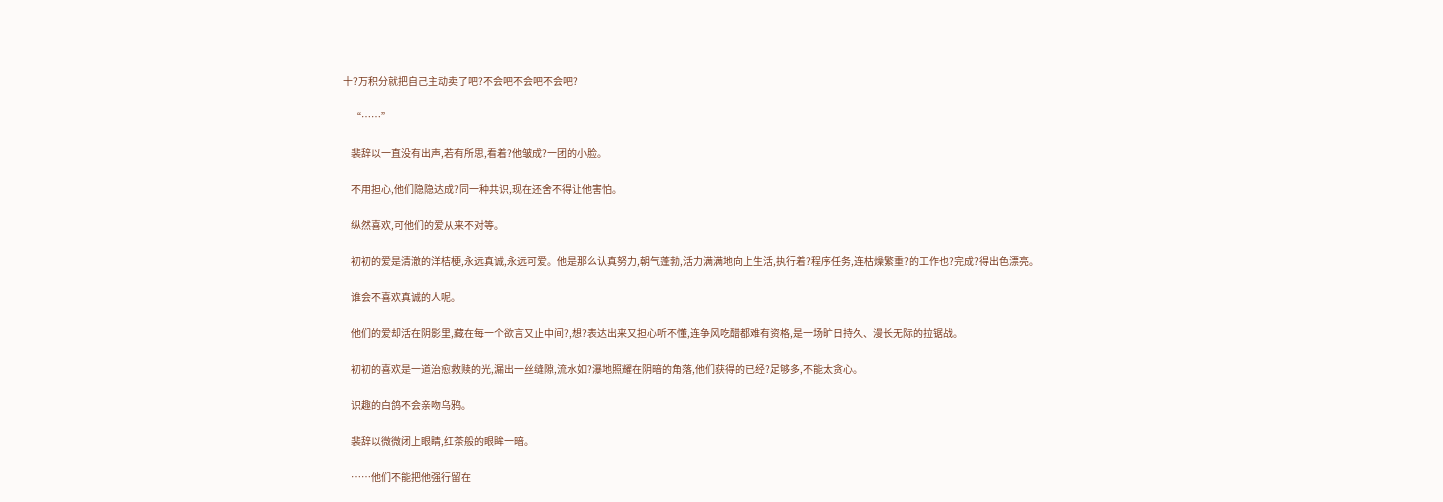十?万积分就把自己主动卖了吧?不会吧不会吧不会吧?

    “……”

    裴辞以一直没有出声,若有所思,看着?他皱成?一团的小脸。

    不用担心,他们隐隐达成?同一种共识,现在还舍不得让他害怕。

    纵然喜欢,可他们的爱从来不对等。

    初初的爱是清澈的洋桔梗,永远真诚,永远可爱。他是那么认真努力,朝气蓬勃,活力满满地向上生活,执行着?程序任务,连枯燥繁重?的工作也?完成?得出色漂亮。

    谁会不喜欢真诚的人呢。

    他们的爱却活在阴影里,藏在每一个欲言又止中间?,想?表达出来又担心听不懂,连争风吃醋都难有资格,是一场旷日持久、漫长无际的拉锯战。

    初初的喜欢是一道治愈救赎的光,漏出一丝缝隙,流水如?瀑地照耀在阴暗的角落,他们获得的已经?足够多,不能太贪心。

    识趣的白鸽不会亲吻乌鸦。

    裴辞以微微闭上眼睛,红茶般的眼眸一暗。

    ……他们不能把他强行留在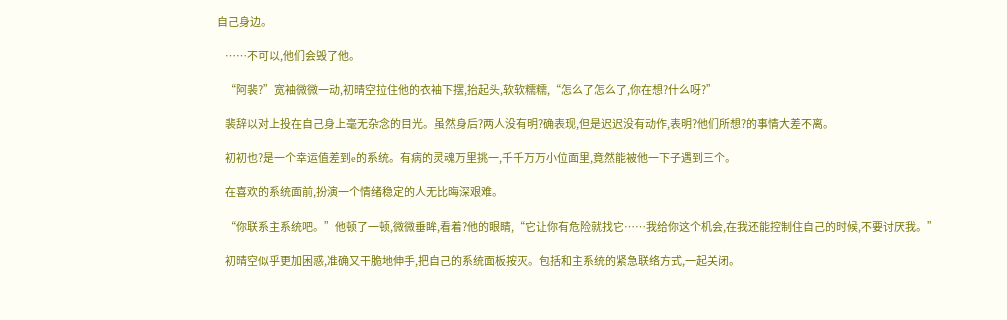自己身边。

    ……不可以,他们会毁了他。

    “阿裴?”宽袖微微一动,初晴空拉住他的衣袖下摆,抬起头,软软糯糯,“怎么了怎么了,你在想?什么呀?”

    裴辞以对上投在自己身上毫无杂念的目光。虽然身后?两人没有明?确表现,但是迟迟没有动作,表明?他们所想?的事情大差不离。

    初初也?是一个幸运值差到e的系统。有病的灵魂万里挑一,千千万万小位面里,竟然能被他一下子遇到三个。

    在喜欢的系统面前,扮演一个情绪稳定的人无比晦深艰难。

    “你联系主系统吧。”他顿了一顿,微微垂眸,看着?他的眼睛,“它让你有危险就找它……我给你这个机会,在我还能控制住自己的时候,不要讨厌我。”

    初晴空似乎更加困惑,准确又干脆地伸手,把自己的系统面板按灭。包括和主系统的紧急联络方式,一起关闭。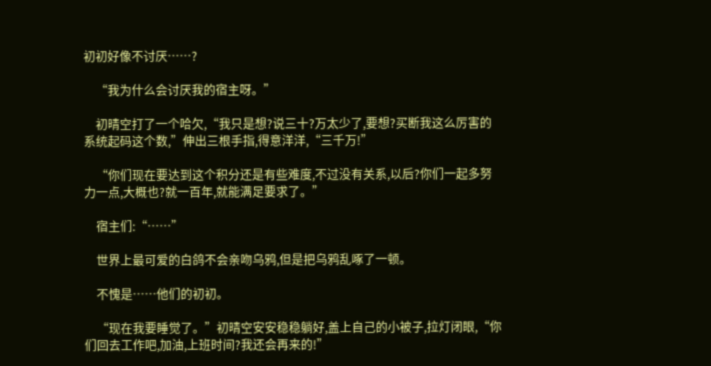初初好像不讨厌……?

    “我为什么会讨厌我的宿主呀。”

    初晴空打了一个哈欠,“我只是想?说三十?万太少了,要想?买断我这么厉害的系统起码这个数,”伸出三根手指,得意洋洋,“三千万!”

    “你们现在要达到这个积分还是有些难度,不过没有关系,以后?你们一起多努力一点,大概也?就一百年,就能满足要求了。”

    宿主们:“……”

    世界上最可爱的白鸽不会亲吻乌鸦,但是把乌鸦乱啄了一顿。

    不愧是……他们的初初。

    “现在我要睡觉了。”初晴空安安稳稳躺好,盖上自己的小被子,拉灯闭眼,“你们回去工作吧,加油,上班时间?我还会再来的!”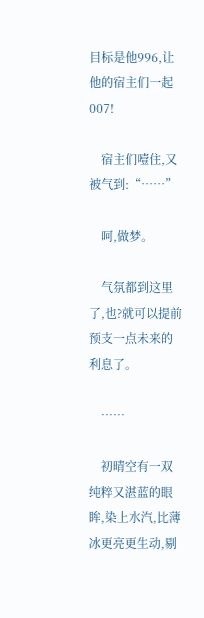目标是他996,让他的宿主们一起007!

    宿主们噎住,又被气到:“……”

    呵,做梦。

    气氛都到这里了,也?就可以提前预支一点未来的利息了。

    ……

    初晴空有一双纯粹又湛蓝的眼眸,染上水汽,比薄冰更亮更生动,剔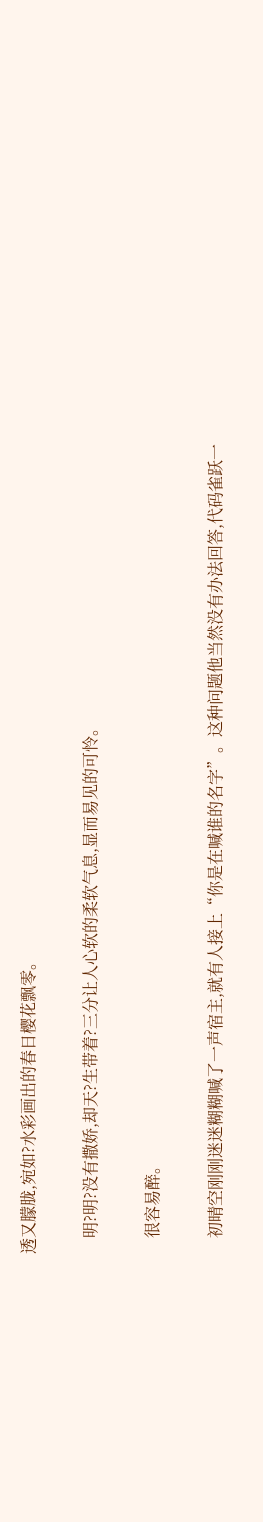透又朦胧,宛如?水彩画出的春日樱花飘零。

    明?明?没有撒娇,却天?生带着?三分让人心软的柔软气息,显而易见的可怜。

    很容易醉。

    初晴空刚刚迷迷糊糊喊了一声宿主,就有人接上“你是在喊谁的名字”。这种问题他当然没有办法回答,代码雀跃一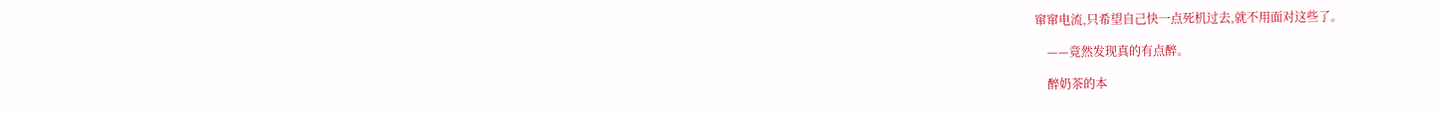窜窜电流,只希望自己快一点死机过去,就不用面对这些了。

    ——竟然发现真的有点醉。

    醉奶茶的本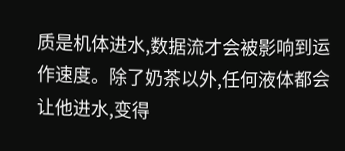质是机体进水,数据流才会被影响到运作速度。除了奶茶以外,任何液体都会让他进水,变得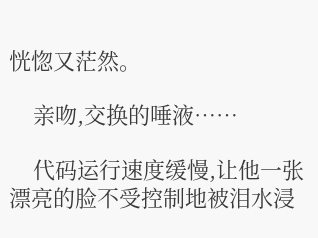恍惚又茫然。

    亲吻,交换的唾液……

    代码运行速度缓慢,让他一张漂亮的脸不受控制地被泪水浸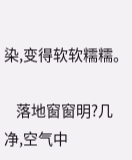染,变得软软糯糯。

    落地窗窗明?几净,空气中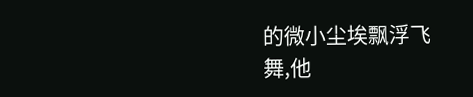的微小尘埃飘浮飞舞,他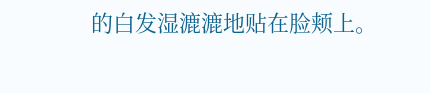的白发湿漉漉地贴在脸颊上。